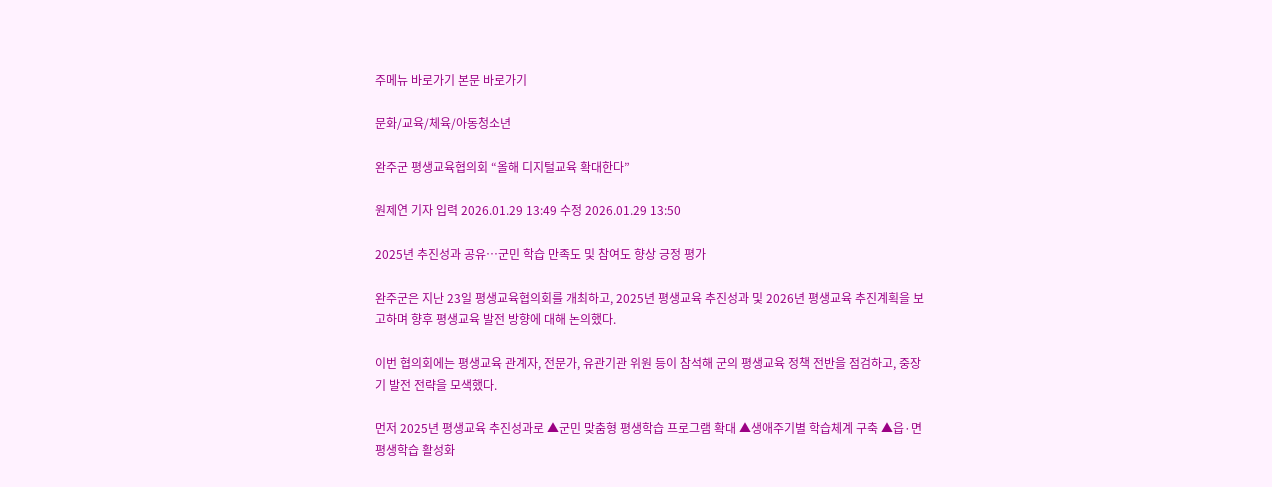주메뉴 바로가기 본문 바로가기

문화/교육/체육/아동청소년

완주군 평생교육협의회 “올해 디지털교육 확대한다”

원제연 기자 입력 2026.01.29 13:49 수정 2026.01.29 13:50

2025년 추진성과 공유…군민 학습 만족도 및 참여도 향상 긍정 평가

완주군은 지난 23일 평생교육협의회를 개최하고, 2025년 평생교육 추진성과 및 2026년 평생교육 추진계획을 보고하며 향후 평생교육 발전 방향에 대해 논의했다.

이번 협의회에는 평생교육 관계자, 전문가, 유관기관 위원 등이 참석해 군의 평생교육 정책 전반을 점검하고, 중장기 발전 전략을 모색했다.

먼저 2025년 평생교육 추진성과로 ▲군민 맞춤형 평생학습 프로그램 확대 ▲생애주기별 학습체계 구축 ▲읍·면 평생학습 활성화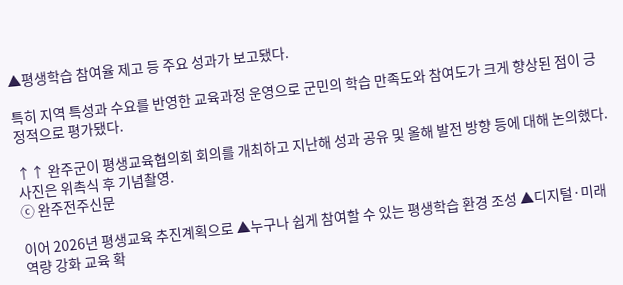▲평생학습 참여율 제고 등 주요 성과가 보고됐다.

특히 지역 특성과 수요를 반영한 교육과정 운영으로 군민의 학습 만족도와 참여도가 크게 향상된 점이 긍정적으로 평가됐다.

↑↑ 완주군이 평생교육협의회 회의를 개최하고 지난해 성과 공유 및 올해 발전 방향 등에 대해 논의했다. 사진은 위촉식 후 기념촬영.
ⓒ 완주전주신문

이어 2026년 평생교육 추진계획으로 ▲누구나 쉽게 참여할 수 있는 평생학습 환경 조성 ▲디지털·미래역량 강화 교육 확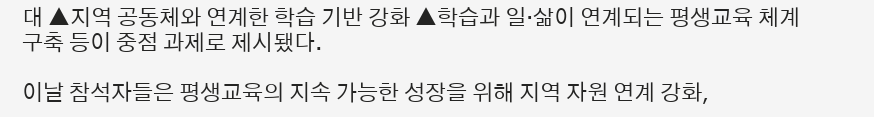대 ▲지역 공동체와 연계한 학습 기반 강화 ▲학습과 일·삶이 연계되는 평생교육 체계 구축 등이 중점 과제로 제시됐다.

이날 참석자들은 평생교육의 지속 가능한 성장을 위해 지역 자원 연계 강화,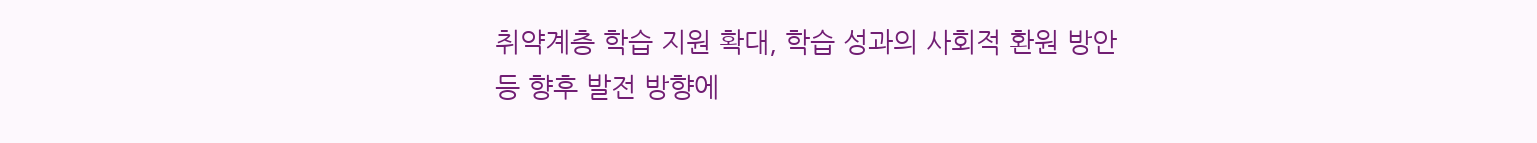취약계층 학습 지원 확대, 학습 성과의 사회적 환원 방안 등 향후 발전 방향에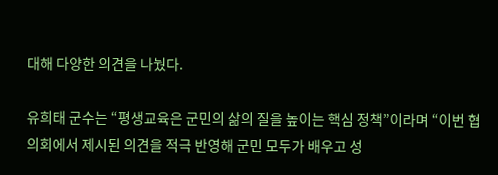대해 다양한 의견을 나눴다.

유희태 군수는 “평생교육은 군민의 삶의 질을 높이는 핵심 정책”이라며 “이번 협의회에서 제시된 의견을 적극 반영해 군민 모두가 배우고 성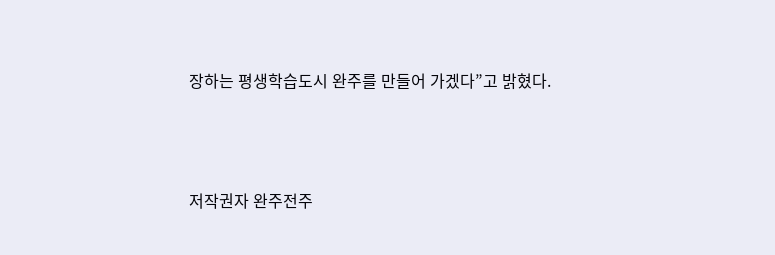장하는 평생학습도시 완주를 만들어 가겠다”고 밝혔다.



저작권자 완주전주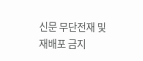신문 무단전재 및 재배포 금지